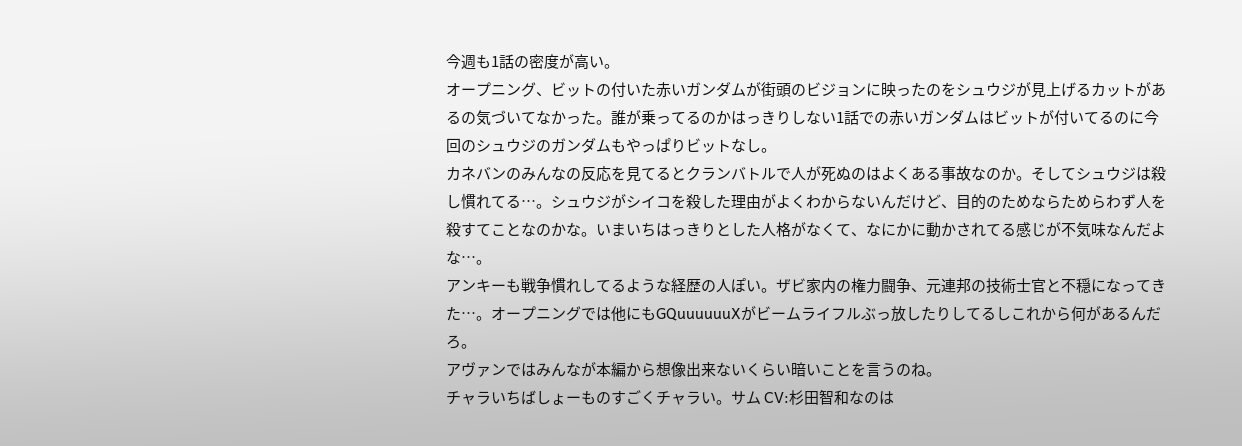今週も1話の密度が高い。
オープニング、ビットの付いた赤いガンダムが街頭のビジョンに映ったのをシュウジが見上げるカットがあるの気づいてなかった。誰が乗ってるのかはっきりしない1話での赤いガンダムはビットが付いてるのに今回のシュウジのガンダムもやっぱりビットなし。
カネバンのみんなの反応を見てるとクランバトルで人が死ぬのはよくある事故なのか。そしてシュウジは殺し慣れてる…。シュウジがシイコを殺した理由がよくわからないんだけど、目的のためならためらわず人を殺すてことなのかな。いまいちはっきりとした人格がなくて、なにかに動かされてる感じが不気味なんだよな…。
アンキーも戦争慣れしてるような経歴の人ぽい。ザビ家内の権力闘争、元連邦の技術士官と不穏になってきた…。オープニングでは他にもGQuuuuuuXがビームライフルぶっ放したりしてるしこれから何があるんだろ。
アヴァンではみんなが本編から想像出来ないくらい暗いことを言うのね。
チャラいちばしょーものすごくチャラい。サム CV:杉田智和なのは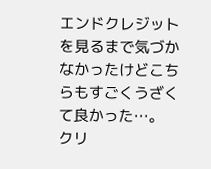エンドクレジットを見るまで気づかなかったけどこちらもすごくうざくて良かった…。
クリ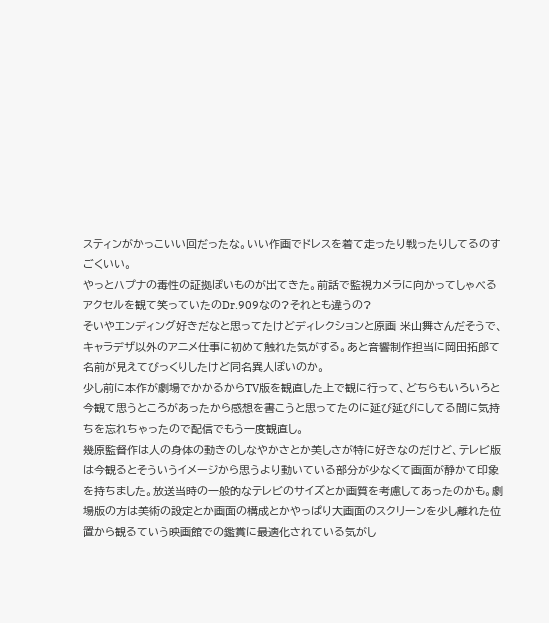スティンがかっこいい回だったな。いい作画でドレスを着て走ったり戦ったりしてるのすごくいい。
やっとハプナの毒性の証拠ぽいものが出てきた。前話で監視カメラに向かってしゃべるアクセルを観て笑っていたのDr.909なの?それとも違うの?
そいやエンディング好きだなと思ってたけどディレクションと原画 米山舞さんだそうで、キャラデザ以外のアニメ仕事に初めて触れた気がする。あと音響制作担当に岡田拓郎て名前が見えてびっくりしたけど同名異人ぽいのか。
少し前に本作が劇場でかかるからTV版を観直した上で観に行って、どちらもいろいろと今観て思うところがあったから感想を書こうと思ってたのに延び延びにしてる間に気持ちを忘れちゃったので配信でもう一度観直し。
幾原監督作は人の身体の動きのしなやかさとか美しさが特に好きなのだけど、テレビ版は今観るとそういうイメージから思うより動いている部分が少なくて画面が静かて印象を持ちました。放送当時の一般的なテレビのサイズとか画質を考慮してあったのかも。劇場版の方は美術の設定とか画面の構成とかやっぱり大画面のスクリーンを少し離れた位置から観るていう映画館での鑑賞に最適化されている気がし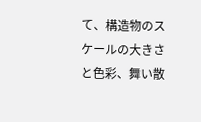て、構造物のスケールの大きさと色彩、舞い散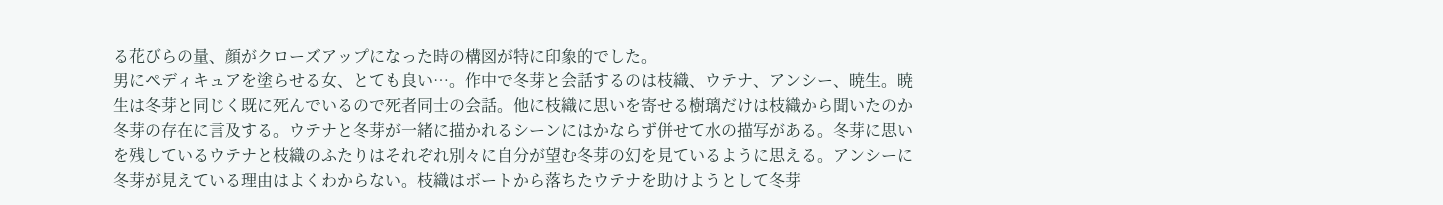る花びらの量、顔がクローズアップになった時の構図が特に印象的でした。
男にペディキュアを塗らせる女、とても良い…。作中で冬芽と会話するのは枝織、ウテナ、アンシー、暁生。暁生は冬芽と同じく既に死んでいるので死者同士の会話。他に枝織に思いを寄せる樹璃だけは枝織から聞いたのか冬芽の存在に言及する。ウテナと冬芽が一緒に描かれるシーンにはかならず併せて水の描写がある。冬芽に思いを残しているウテナと枝織のふたりはそれぞれ別々に自分が望む冬芽の幻を見ているように思える。アンシーに冬芽が見えている理由はよくわからない。枝織はボートから落ちたウテナを助けようとして冬芽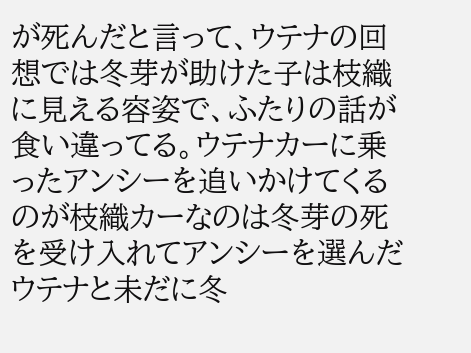が死んだと言って、ウテナの回想では冬芽が助けた子は枝織に見える容姿で、ふたりの話が食い違ってる。ウテナカーに乗ったアンシーを追いかけてくるのが枝織カーなのは冬芽の死を受け入れてアンシーを選んだウテナと未だに冬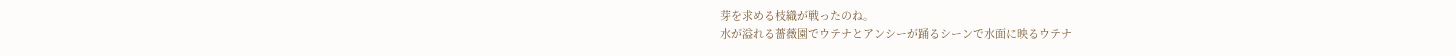芽を求める枝織が戦ったのね。
水が溢れる薔薇園でウテナとアンシーが踊るシーンで水面に映るウテナ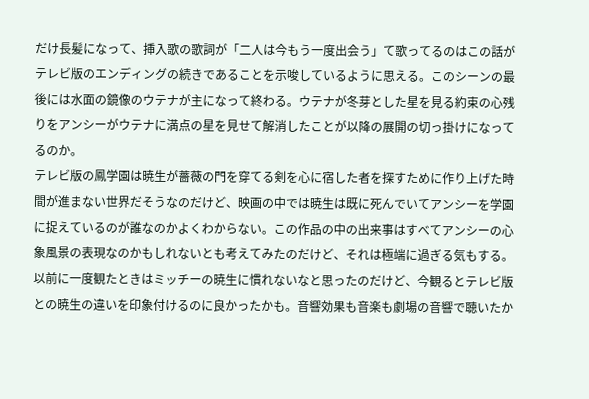だけ長髪になって、挿入歌の歌詞が「二人は今もう一度出会う」て歌ってるのはこの話がテレビ版のエンディングの続きであることを示唆しているように思える。このシーンの最後には水面の鏡像のウテナが主になって終わる。ウテナが冬芽とした星を見る約束の心残りをアンシーがウテナに満点の星を見せて解消したことが以降の展開の切っ掛けになってるのか。
テレビ版の鳳学園は暁生が薔薇の門を穿てる剣を心に宿した者を探すために作り上げた時間が進まない世界だそうなのだけど、映画の中では暁生は既に死んでいてアンシーを学園に捉えているのが誰なのかよくわからない。この作品の中の出来事はすべてアンシーの心象風景の表現なのかもしれないとも考えてみたのだけど、それは極端に過ぎる気もする。
以前に一度観たときはミッチーの暁生に慣れないなと思ったのだけど、今観るとテレビ版との暁生の違いを印象付けるのに良かったかも。音響効果も音楽も劇場の音響で聴いたか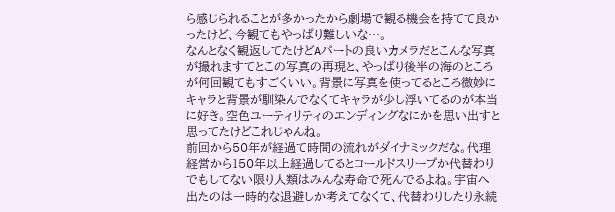ら感じられることが多かったから劇場で観る機会を持てて良かったけど、今観てもやっぱり難しいな…。
なんとなく観返してたけどAパートの良いカメラだとこんな写真が撮れますてとこの写真の再現と、やっぱり後半の海のところが何回観てもすごくいい。背景に写真を使ってるところ微妙にキャラと背景が馴染んでなくてキャラが少し浮いてるのが本当に好き。空色ユーティリティのエンディングなにかを思い出すと思ってたけどこれじゃんね。
前回から50年が経過て時間の流れがダイナミックだな。代理経営から150年以上経過してるとコールドスリープか代替わりでもしてない限り人類はみんな寿命で死んでるよね。宇宙へ出たのは一時的な退避しか考えてなくて、代替わりしたり永続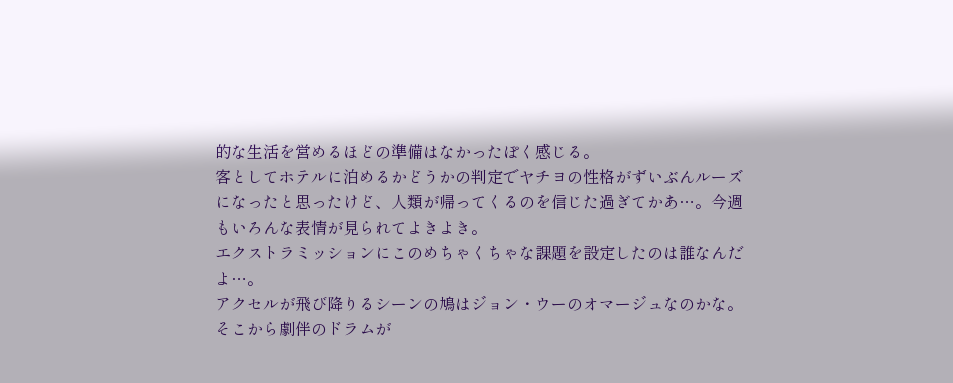的な生活を営めるほどの準備はなかったぽく感じる。
客としてホテルに泊めるかどうかの判定でヤチヨの性格がずいぶんルーズになったと思ったけど、人類が帰ってくるのを信じた過ぎてかあ…。今週もいろんな表情が見られてよきよき。
エクストラミッションにこのめちゃくちゃな課題を設定したのは誰なんだよ…。
アクセルが飛び降りるシーンの鳩はジョン・ウーのオマージュなのかな。そこから劇伴のドラムが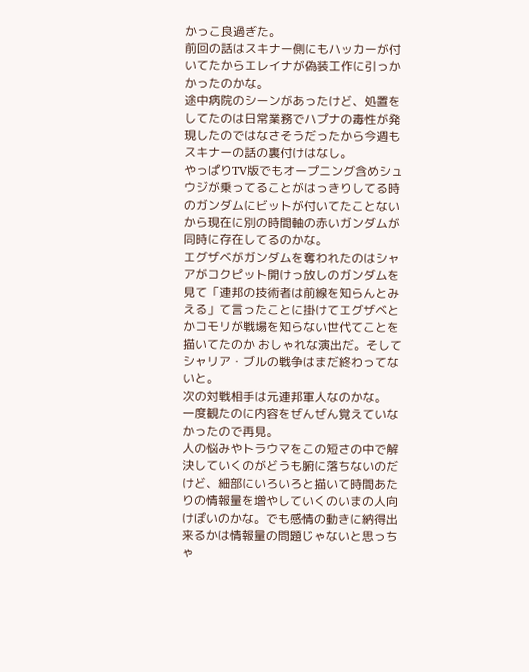かっこ良過ぎた。
前回の話はスキナー側にもハッカーが付いてたからエレイナが偽装工作に引っかかったのかな。
途中病院のシーンがあったけど、処置をしてたのは日常業務でハプナの毒性が発現したのではなさそうだったから今週もスキナーの話の裏付けはなし。
やっぱりTV版でもオープニング含めシュウジが乗ってることがはっきりしてる時のガンダムにビットが付いてたことないから現在に別の時間軸の赤いガンダムが同時に存在してるのかな。
エグザベがガンダムを奪われたのはシャアがコクピット開けっ放しのガンダムを見て「連邦の技術者は前線を知らんとみえる」て言ったことに掛けてエグザベとかコモリが戦場を知らない世代てことを描いてたのか おしゃれな演出だ。そしてシャリア・ブルの戦争はまだ終わってないと。
次の対戦相手は元連邦軍人なのかな。
一度観たのに内容をぜんぜん覚えていなかったので再見。
人の悩みやトラウマをこの短さの中で解決していくのがどうも腑に落ちないのだけど、細部にいろいろと描いて時間あたりの情報量を増やしていくのいまの人向けぽいのかな。でも感情の動きに納得出来るかは情報量の問題じゃないと思っちゃ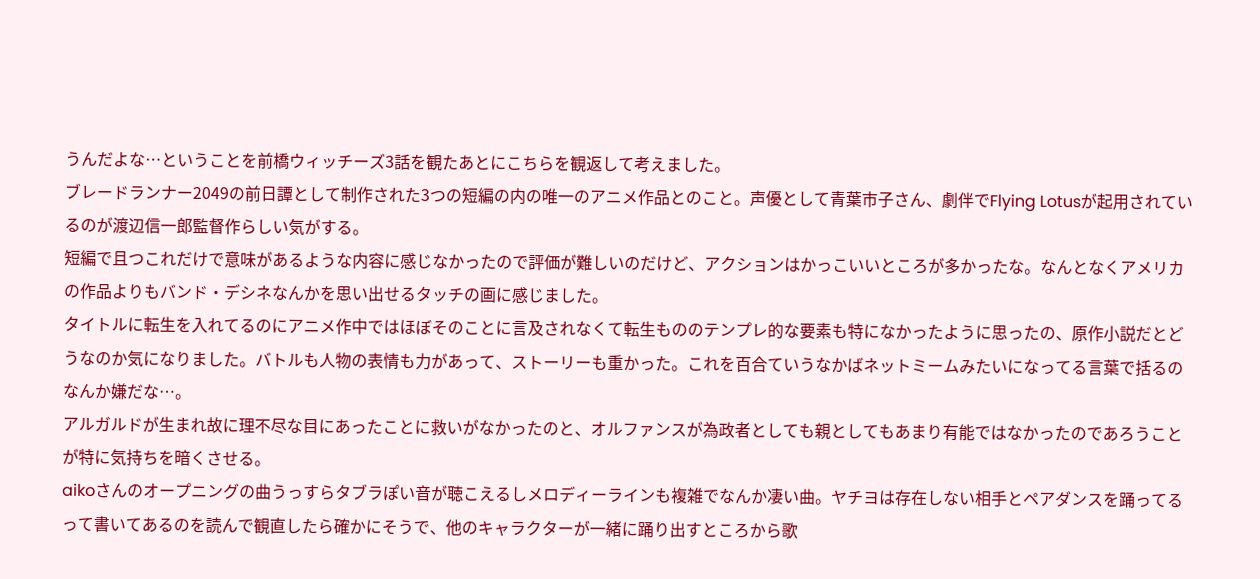うんだよな…ということを前橋ウィッチーズ3話を観たあとにこちらを観返して考えました。
ブレードランナー2049の前日譚として制作された3つの短編の内の唯一のアニメ作品とのこと。声優として青葉市子さん、劇伴でFlying Lotusが起用されているのが渡辺信一郎監督作らしい気がする。
短編で且つこれだけで意味があるような内容に感じなかったので評価が難しいのだけど、アクションはかっこいいところが多かったな。なんとなくアメリカの作品よりもバンド・デシネなんかを思い出せるタッチの画に感じました。
タイトルに転生を入れてるのにアニメ作中ではほぼそのことに言及されなくて転生もののテンプレ的な要素も特になかったように思ったの、原作小説だとどうなのか気になりました。バトルも人物の表情も力があって、ストーリーも重かった。これを百合ていうなかばネットミームみたいになってる言葉で括るのなんか嫌だな…。
アルガルドが生まれ故に理不尽な目にあったことに救いがなかったのと、オルファンスが為政者としても親としてもあまり有能ではなかったのであろうことが特に気持ちを暗くさせる。
aikoさんのオープニングの曲うっすらタブラぽい音が聴こえるしメロディーラインも複雑でなんか凄い曲。ヤチヨは存在しない相手とペアダンスを踊ってるって書いてあるのを読んで観直したら確かにそうで、他のキャラクターが一緒に踊り出すところから歌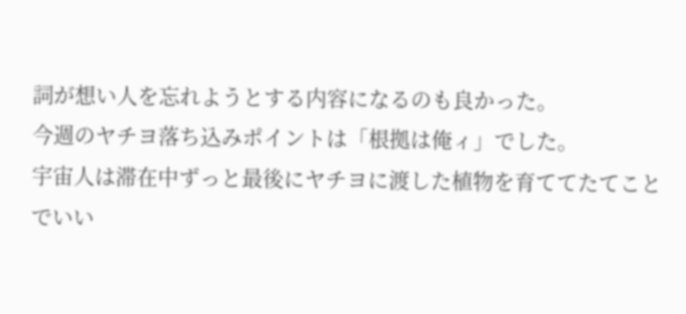詞が想い人を忘れようとする内容になるのも良かった。
今週のヤチヨ落ち込みポイントは「根拠は俺ィ」でした。
宇宙人は滞在中ずっと最後にヤチヨに渡した植物を育ててたてことでいい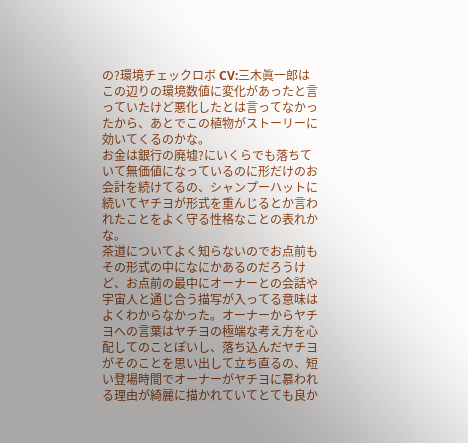の?環境チェックロボ CV:三木眞一郎はこの辺りの環境数値に変化があったと言っていたけど悪化したとは言ってなかったから、あとでこの植物がストーリーに効いてくるのかな。
お金は銀行の廃墟?にいくらでも落ちていて無価値になっているのに形だけのお会計を続けてるの、シャンプーハットに続いてヤチヨが形式を重んじるとか言われたことをよく守る性格なことの表れかな。
茶道についてよく知らないのでお点前もその形式の中になにかあるのだろうけど、お点前の最中にオーナーとの会話や宇宙人と通じ合う描写が入ってる意味はよくわからなかった。オーナーからヤチヨへの言葉はヤチヨの極端な考え方を心配してのことぽいし、落ち込んだヤチヨがそのことを思い出して立ち直るの、短い登場時間でオーナーがヤチヨに慕われる理由が綺麗に描かれていてとても良か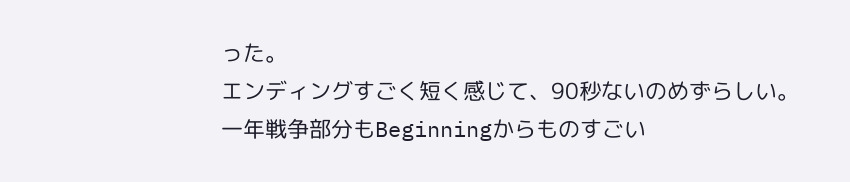った。
エンディングすごく短く感じて、90秒ないのめずらしい。
一年戦争部分もBeginningからものすごい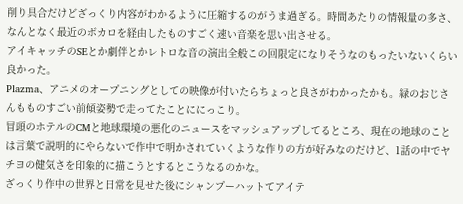削り具合だけどざっくり内容がわかるように圧縮するのがうま過ぎる。時間あたりの情報量の多さ、なんとなく最近のボカロを経由したものすごく速い音楽を思い出させる。
アイキャッチのSEとか劇伴とかレトロな音の演出全般この回限定になりそうなのもったいないくらい良かった。
Plazma、アニメのオープニングとしての映像が付いたらちょっと良さがわかったかも。緑のおじさんもものすごい前傾姿勢で走ってたことににっこり。
冒頭のホテルのCMと地球環境の悪化のニュースをマッシュアップしてるところ、現在の地球のことは言葉で説明的にやらないで作中で明かされていくような作りの方が好みなのだけど、1話の中でヤチヨの健気さを印象的に描こうとするとこうなるのかな。
ざっくり作中の世界と日常を見せた後にシャンプーハットてアイテ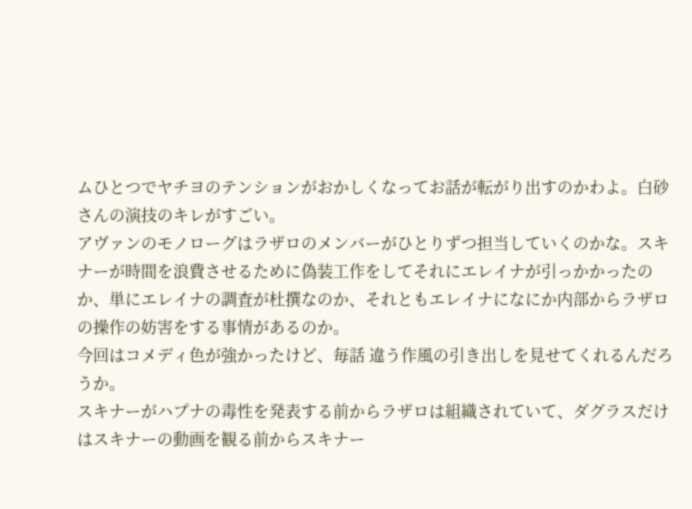ムひとつでヤチヨのテンションがおかしくなってお話が転がり出すのかわよ。白砂さんの演技のキレがすごい。
アヴァンのモノローグはラザロのメンバーがひとりずつ担当していくのかな。スキナーが時間を浪費させるために偽装工作をしてそれにエレイナが引っかかったのか、単にエレイナの調査が杜撰なのか、それともエレイナになにか内部からラザロの操作の妨害をする事情があるのか。
今回はコメディ色が強かったけど、毎話 違う作風の引き出しを見せてくれるんだろうか。
スキナーがハプナの毒性を発表する前からラザロは組織されていて、ダグラスだけはスキナーの動画を観る前からスキナー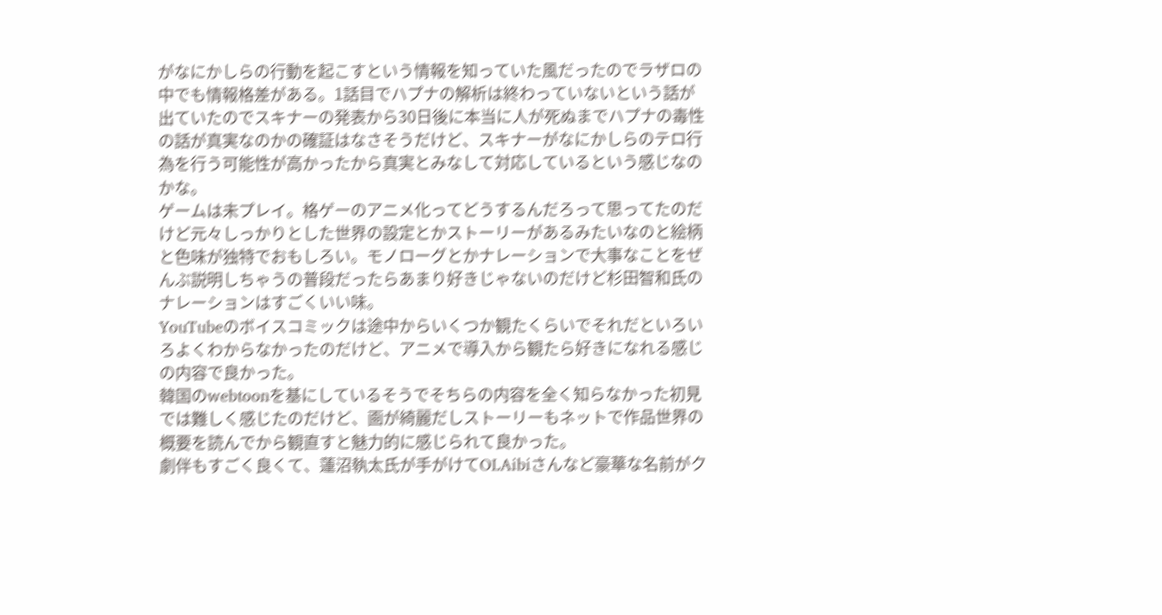がなにかしらの行動を起こすという情報を知っていた風だったのでラザロの中でも情報格差がある。1話目でハプナの解析は終わっていないという話が出ていたのでスキナーの発表から30日後に本当に人が死ぬまでハプナの毒性の話が真実なのかの確証はなさそうだけど、スキナーがなにかしらのテロ行為を行う可能性が高かったから真実とみなして対応しているという感じなのかな。
ゲームは未プレイ。格ゲーのアニメ化ってどうするんだろって思ってたのだけど元々しっかりとした世界の設定とかストーリーがあるみたいなのと絵柄と色味が独特でおもしろい。モノローグとかナレーションで大事なことをぜんぶ説明しちゃうの普段だったらあまり好きじゃないのだけど杉田智和氏のナレーションはすごくいい味。
YouTubeのボイスコミックは途中からいくつか観たくらいでそれだといろいろよくわからなかったのだけど、アニメで導入から観たら好きになれる感じの内容で良かった。
韓国のwebtoonを基にしているそうでそちらの内容を全く知らなかった初見では難しく感じたのだけど、画が綺麗だしストーリーもネットで作品世界の概要を読んでから観直すと魅力的に感じられて良かった。
劇伴もすごく良くて、蓮沼執太氏が手がけてOLAibiさんなど豪華な名前がク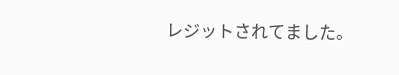レジットされてました。